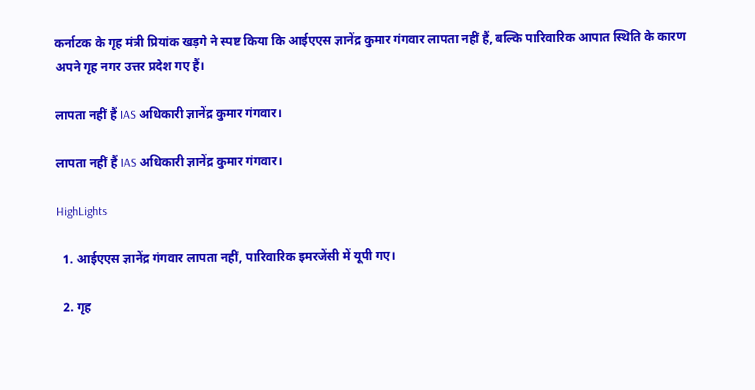कर्नाटक के गृह मंत्री प्रियांक खड़गे ने स्पष्ट किया कि आईएएस ज्ञानेंद्र कुमार गंगवार लापता नहीं हैं, बल्कि पारिवारिक आपात स्थिति के कारण अपने गृह नगर उत्तर प्रदेश गए हैं।

लापता नहीं हैं IAS अधिकारी ज्ञानेंद्र कुमार गंगवार।

लापता नहीं हैं IAS अधिकारी ज्ञानेंद्र कुमार गंगवार।

HighLights

  1. आईएएस ज्ञानेंद्र गंगवार लापता नहीं, पारिवारिक इमरजेंसी में यूपी गए।

  2. गृह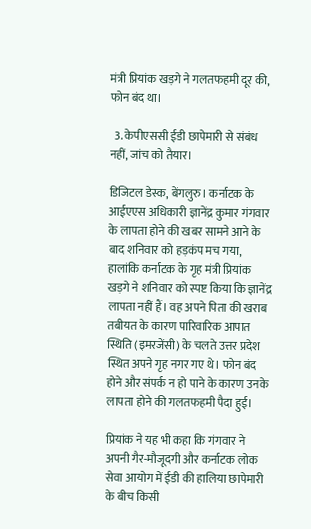मंत्री प्रियांक खड़गे ने गलतफहमी दूर की, फोन बंद था।

  3. केपीएससी ईडी छापेमारी से संबंध नहीं, जांच को तैयार।

डिजिटल डेस्क, बेंगलुरु। कर्नाटक के आईएएस अधिकारी ज्ञानेंद्र कुमार गंगवार के लापता होने की खबर सामने आने के बाद शनिवार को हड़कंप मच गया, हालांकि कर्नाटक के गृह मंत्री प्रियांक खड़गे ने शनिवार को स्पष्ट किया कि ज्ञानेंद्र लापता नहीं हैं। वह अपने पिता की खराब तबीयत के कारण पारिवारिक आपात स्थिति (इमरजेंसी) के चलते उत्तर प्रदेश स्थित अपने गृह नगर गए थे। फोन बंद होने और संपर्क न हो पाने के कारण उनके लापता होने की गलतफहमी पैदा हुई।

प्रियांक ने यह भी कहा कि गंगवार ने अपनी गैर-मौजूदगी और कर्नाटक लोक सेवा आयोग में ईडी की हालिया छापेमारी के बीच किसी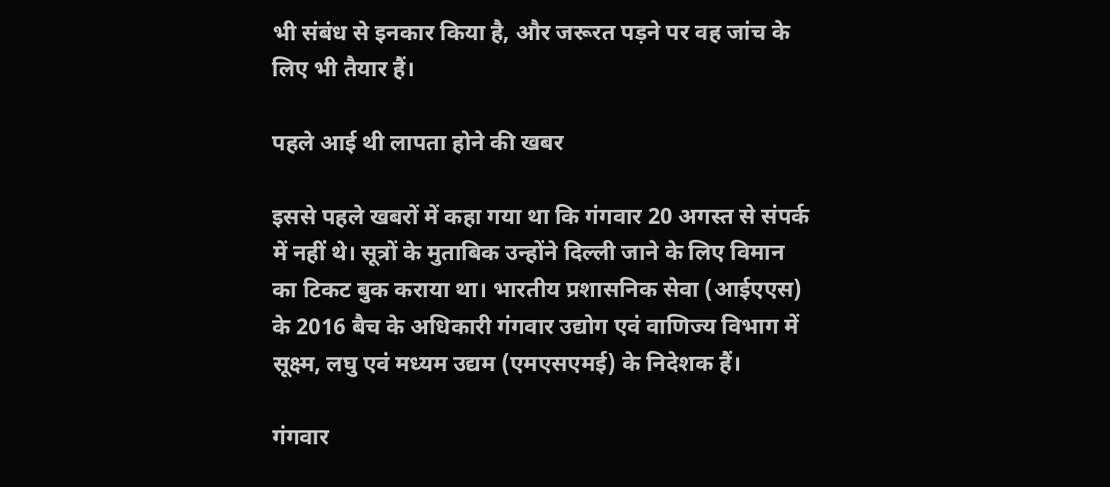भी संबंध से इनकार किया है, और जरूरत पड़ने पर वह जांच के लिए भी तैयार हैं।

पहले आई थी लापता होने की खबर

इससे पहले खबरों में कहा गया था कि गंगवार 20 अगस्त से संपर्क में नहीं थे। सूत्रों के मुताबिक उन्होंने दिल्ली जाने के लिए विमान का टिकट बुक कराया था। भारतीय प्रशासनिक सेवा (आईएएस) के 2016 बैच के अधिकारी गंगवार उद्योग एवं वाणिज्य विभाग में सूक्ष्म, लघु एवं मध्यम उद्यम (एमएसएमई) के निदेशक हैं।

गंगवार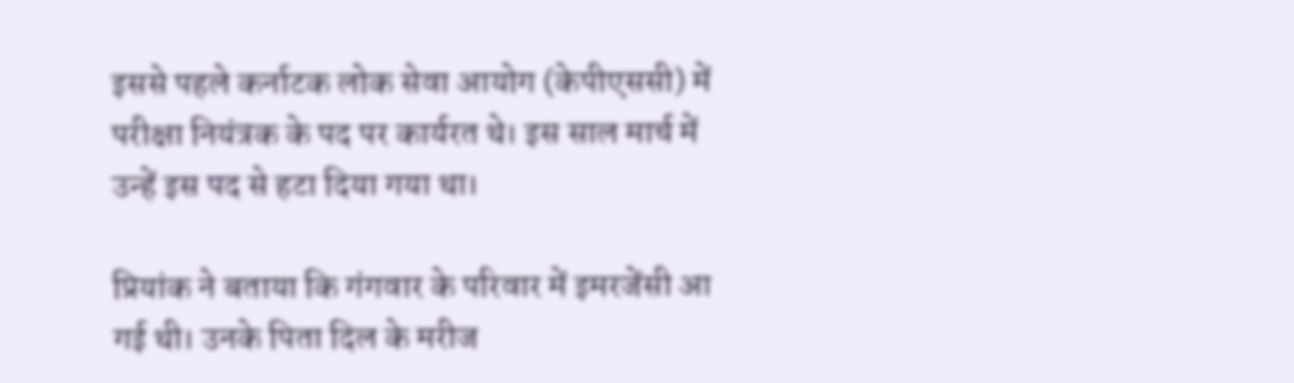इससे पहले कर्नाटक लोक सेवा आयोग (केपीएससी) में परीक्षा नियंत्रक के पद पर कार्यरत थे। इस साल मार्च में उन्हें इस पद से हटा दिया गया था।

प्रियांक ने बताया कि गंगवार के परिवार में इमरजेंसी आ गई थी। उनके पिता दिल के मरीज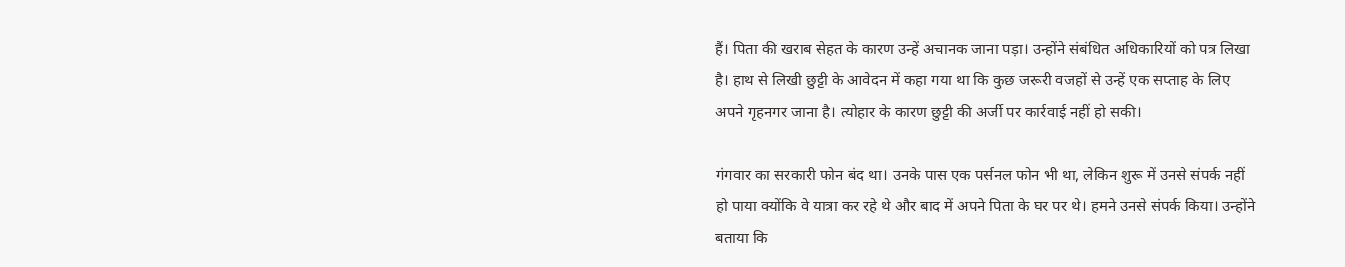हैं। पिता की खराब सेहत के कारण उन्हें अचानक जाना पड़ा। उन्होंने संबंधित अधिकारियों को पत्र लिखा है। हाथ से लिखी छुट्टी के आवेदन में कहा गया था कि कुछ जरूरी वजहों से उन्हें एक सप्ताह के लिए अपने गृहनगर जाना है। त्योहार के कारण छुट्टी की अर्जी पर कार्रवाई नहीं हो सकी।

गंगवार का सरकारी फोन बंद था। उनके पास एक पर्सनल फोन भी था, लेकिन शुरू में उनसे संपर्क नहीं हो पाया क्योंकि वे यात्रा कर रहे थे और बाद में अपने पिता के घर पर थे। हमने उनसे संपर्क किया। उन्होंने बताया कि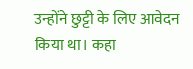उन्होंने छुट्टी के लिए आवेदन किया था। कहा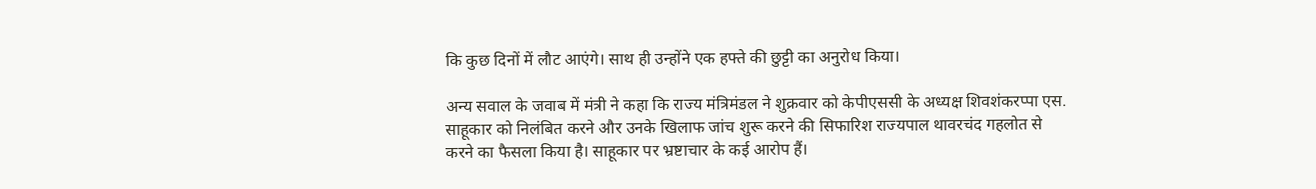कि कुछ दिनों में लौट आएंगे। साथ ही उन्होंने एक हफ्ते की छुट्टी का अनुरोध किया।

अन्य सवाल के जवाब में मंत्री ने कहा कि राज्य मंत्रिमंडल ने शुक्रवार को केपीएससी के अध्यक्ष शिवशंकरप्पा एस. साहूकार को निलंबित करने और उनके खिलाफ जांच शुरू करने की सिफारिश राज्यपाल थावरचंद गहलोत से करने का फैसला किया है। साहूकार पर भ्रष्टाचार के कई आरोप हैं।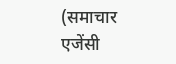(समाचार एजेंसी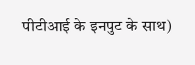पीटीआई के इनपुट के साथ)